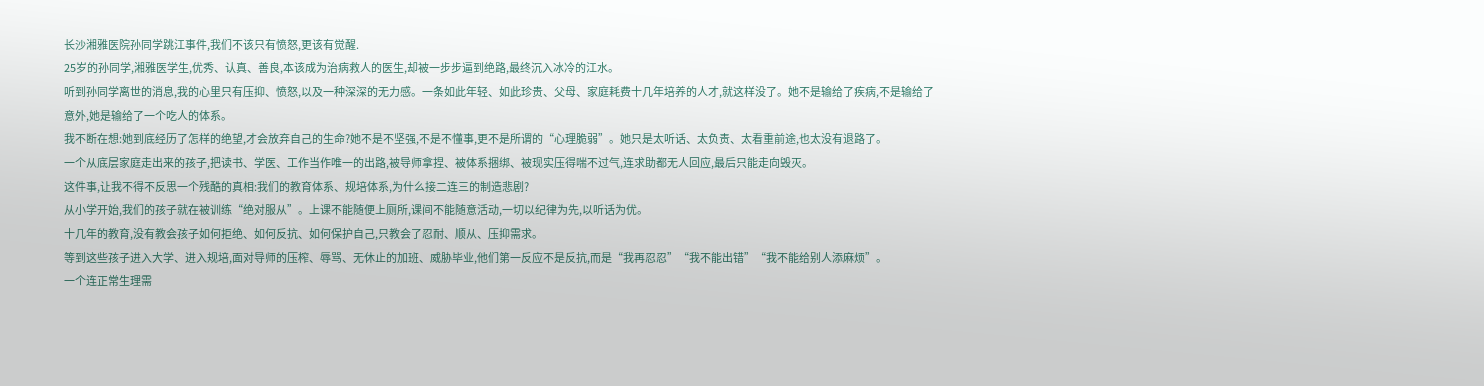长沙湘雅医院孙同学跳江事件,我们不该只有愤怒,更该有觉醒.
25岁的孙同学,湘雅医学生,优秀、认真、善良,本该成为治病救人的医生,却被一步步逼到绝路,最终沉入冰冷的江水。
听到孙同学离世的消息,我的心里只有压抑、愤怒,以及一种深深的无力感。一条如此年轻、如此珍贵、父母、家庭耗费十几年培养的人才,就这样没了。她不是输给了疾病,不是输给了意外,她是输给了一个吃人的体系。
我不断在想:她到底经历了怎样的绝望,才会放弃自己的生命?她不是不坚强,不是不懂事,更不是所谓的“心理脆弱”。她只是太听话、太负责、太看重前途,也太没有退路了。
一个从底层家庭走出来的孩子,把读书、学医、工作当作唯一的出路,被导师拿捏、被体系捆绑、被现实压得喘不过气,连求助都无人回应,最后只能走向毁灭。
这件事,让我不得不反思一个残酷的真相:我们的教育体系、规培体系,为什么接二连三的制造悲剧?
从小学开始,我们的孩子就在被训练“绝对服从”。上课不能随便上厕所,课间不能随意活动,一切以纪律为先,以听话为优。
十几年的教育,没有教会孩子如何拒绝、如何反抗、如何保护自己,只教会了忍耐、顺从、压抑需求。
等到这些孩子进入大学、进入规培,面对导师的压榨、辱骂、无休止的加班、威胁毕业,他们第一反应不是反抗,而是“我再忍忍”“我不能出错”“我不能给别人添麻烦”。
一个连正常生理需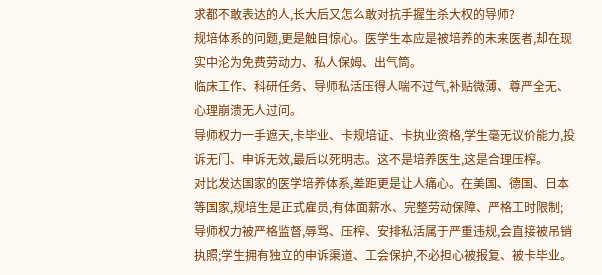求都不敢表达的人,长大后又怎么敢对抗手握生杀大权的导师?
规培体系的问题,更是触目惊心。医学生本应是被培养的未来医者,却在现实中沦为免费劳动力、私人保姆、出气筒。
临床工作、科研任务、导师私活压得人喘不过气,补贴微薄、尊严全无、心理崩溃无人过问。
导师权力一手遮天,卡毕业、卡规培证、卡执业资格,学生毫无议价能力,投诉无门、申诉无效,最后以死明志。这不是培养医生,这是合理压榨。
对比发达国家的医学培养体系,差距更是让人痛心。在美国、德国、日本等国家,规培生是正式雇员,有体面薪水、完整劳动保障、严格工时限制;
导师权力被严格监督,辱骂、压榨、安排私活属于严重违规,会直接被吊销执照;学生拥有独立的申诉渠道、工会保护,不必担心被报复、被卡毕业。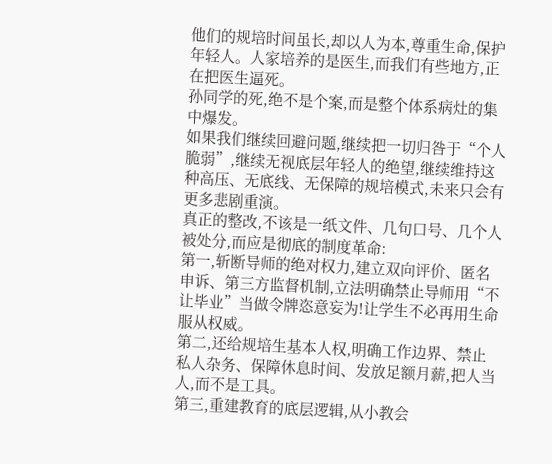他们的规培时间虽长,却以人为本,尊重生命,保护年轻人。人家培养的是医生,而我们有些地方,正在把医生逼死。
孙同学的死,绝不是个案,而是整个体系病灶的集中爆发。
如果我们继续回避问题,继续把一切归咎于“个人脆弱”,继续无视底层年轻人的绝望,继续维持这种高压、无底线、无保障的规培模式,未来只会有更多悲剧重演。
真正的整改,不该是一纸文件、几句口号、几个人被处分,而应是彻底的制度革命:
第一,斩断导师的绝对权力,建立双向评价、匿名申诉、第三方监督机制,立法明确禁止导师用“不让毕业”当做令牌恣意妄为!让学生不必再用生命服从权威。
第二,还给规培生基本人权,明确工作边界、禁止私人杂务、保障休息时间、发放足额月薪,把人当人,而不是工具。
第三,重建教育的底层逻辑,从小教会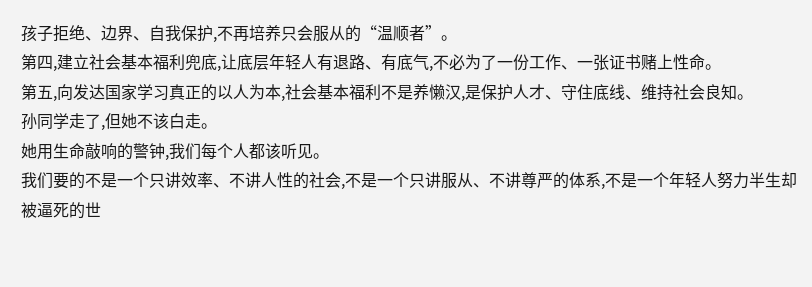孩子拒绝、边界、自我保护,不再培养只会服从的“温顺者”。
第四,建立社会基本福利兜底,让底层年轻人有退路、有底气,不必为了一份工作、一张证书赌上性命。
第五,向发达国家学习真正的以人为本,社会基本福利不是养懒汉,是保护人才、守住底线、维持社会良知。
孙同学走了,但她不该白走。
她用生命敲响的警钟,我们每个人都该听见。
我们要的不是一个只讲效率、不讲人性的社会,不是一个只讲服从、不讲尊严的体系,不是一个年轻人努力半生却被逼死的世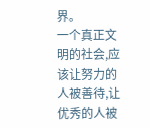界。
一个真正文明的社会,应该让努力的人被善待,让优秀的人被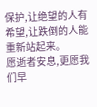保护,让绝望的人有希望,让跌倒的人能重新站起来。
愿逝者安息,更愿我们早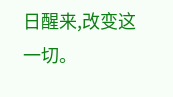日醒来,改变这一切。